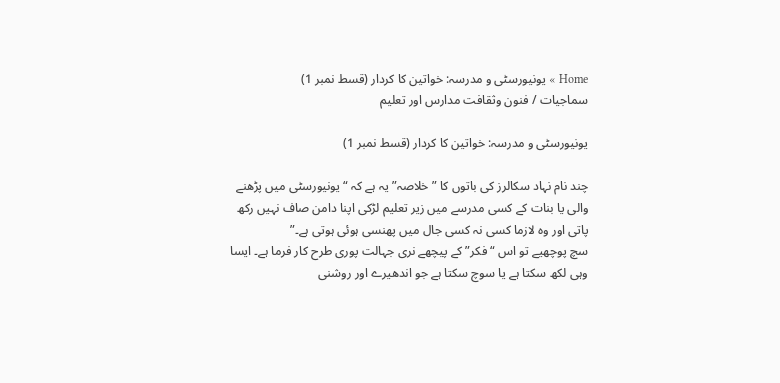Home » یونیورسٹی و مدرسہ: خواتین کا کردار (قسط نمبر 1)
سماجیات / فنون وثقافت مدارس اور تعلیم

یونیورسٹی و مدرسہ: خواتین کا کردار (قسط نمبر 1)

چند نام نہاد سکالرز کی باتوں کا ” خلاصہ” یہ ہے کہ “یونیورسٹی میں پڑھنے والی یا بنات کے کسی مدرسے میں زیر تعلیم لڑکی اپنا دامن صاف نہیں رکھ پاتی اور وہ لازما کسی نہ کسی جال میں پھنسی ہوئی ہوتی ہے۔”
سچ پوچھیے تو اس “فکر” کے پیچھے نری جہالت پوری طرح کار فرما ہے۔ ایسا وہی لکھ سکتا ہے یا سوچ سکتا ہے جو اندھیرے اور روشنی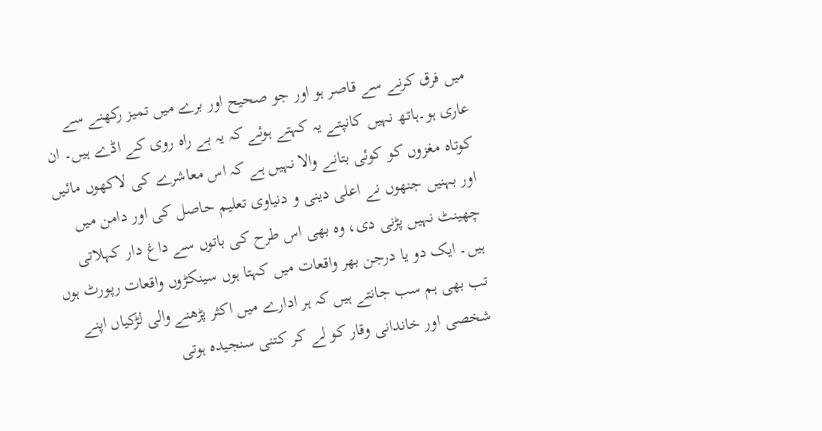میں فرق کرنے سے قاصر ہو اور جو صحیح اور برے میں تمیز رکھنے سے عاری ہو۔ہاتھ نہیں کانپتے یہ کہتے ہوئے کہ یہ بے راہ روی کے اڈے ہیں۔ ان کوتاہ مغزوں کو کوئی بتانے والا نہیں ہے کہ اس معاشرے کی لاکھوں مائیں اور بہنیں جنھوں نے اعلی دینی و دنیاوی تعلیم حاصل کی اور دامن میں چھینٹ نہیں پڑنی دی، وہ بھی اس طرح کی باتوں سے داغ دار کہلاتی ہیں۔ ایک دو یا درجن بھر واقعات میں کہتا ہوں سینکڑوں واقعات رپورٹ ہوں تب بھی ہم سب جانتے ہیں کہ ہر ادارے میں اکثر پڑھنے والی لڑکیاں اپنے شخصی اور خاندانی وقار کو لے کر کتنی سنجیدہ ہوتی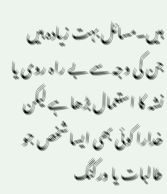ہیں۔مسائل بہت زیادہ ہیں جن کی وجہ سے بے راہ روی یا نشہ کا استعمال بڑھا ہے لیکن خدارا کوئی بھی ایسا شخص جو طالبات یا ورکنگ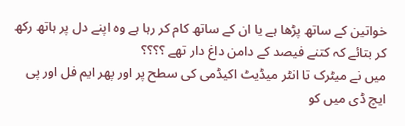خواتین کے ساتھ پڑھا ہے یا ان کے ساتھ کام کر رہا ہے وہ اپنے دل پر ہاتھ رکھ کر بتائے کہ کتنے فیصد کے دامن داغ دار تھے ؟؟؟؟
میں نے میٹرک تا انٹر میڈیٹ اکیڈمی کی سطح پر اور پھر ایم فل اور پی ایچ ڈی میں کو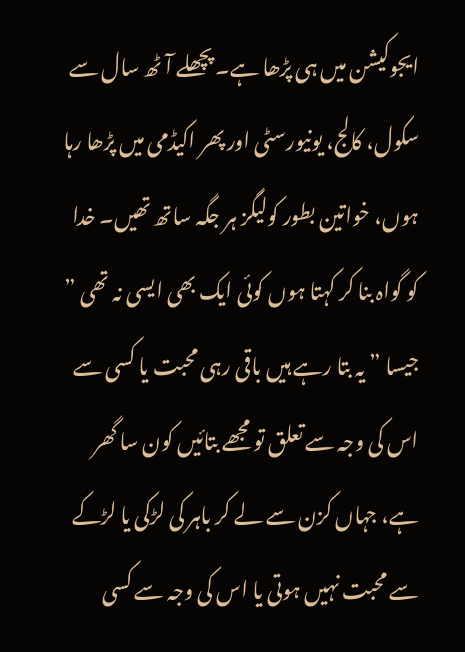ایجوکیشن میں ہی پڑھا ہے۔ پچھلے آٹھ سال سے سکول، کالج، یونیورسٹی اور پھر اکیڈمی میں پڑھا رہا ہوں، خواتین بطور کولیگز ہر جگہ ساتھ تھیں۔ خدا کو گواہ بنا کر کہتا ہوں کوئی ایک بھی ایسی نہ تھی ” جیسا ” یہ بتا رہے ہیں باقی رہی محبت یا کسی سے اس کی وجہ سے تعلق تو مجھے بتائیں کون سا گھر ہے، جہاں کزن سے لے کر باہر کی لڑکی یا لڑکے سے محبت نہیں ہوتی یا اس کی وجہ سے کسی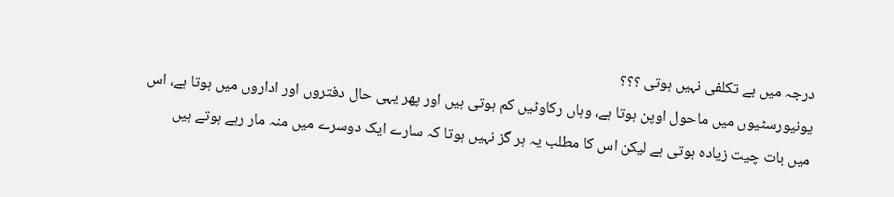درجہ میں بے تکلفی نہیں ہوتی ؟؟؟
یونیورسٹیوں میں ماحول اوپن ہوتا ہے، وہاں رکاوٹیں کم ہوتی ہیں اور پھر یہی حال دفتروں اور اداروں میں ہوتا ہے، اس میں بات چیت زیادہ ہوتی ہے لیکن اس کا مطلب یہ ہر گز نہیں ہوتا کہ سارے ایک دوسرے میں منہ مار رہے ہوتے ہیں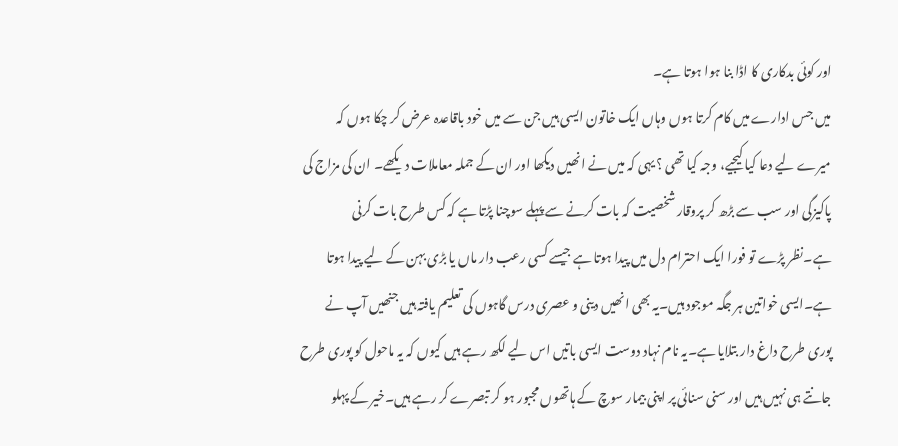اور کوئی بدکاری کا اڈا بنا ہوا ہوتا ہے۔
میں جس ادارے میں کام کرتا ہوں وہاں ایک خاتون ایسی ہیں جن سے میں خود باقاعدہ عرض کر چکا ہوں کہ میرے لیے دعا کیا کیجیے، وجہ کیا تھی ؟ یہی کہ میں نے انھیں دیکھا اور ان کے جملہ معاملات دیکھے۔ ان کی مزاج کی پاکیزگی اور سب سے بڑھ کر پروقار شخصیت کہ بات کرنے سے پہلے سوچنا پڑتا ہے کہ کس طرح بات کرنی ہے۔نظر پڑے تو فورا ایک احترام دل میں پیدا ہوتا ہے جیسے کسی رعب دار ماں یا بڑی بہن کے لیے پیدا ہوتا ہے۔ایسی خواتین ہر جگہ موجود ہیں۔یہ بھی انھیں دینی و عصری درس گاہوں کی تعلیم یافتہ ہیں جنھیں آپ نے پوری طرح داغ دار بتلایا ہے۔یہ نام نہاد دوست ایسی باتیں اس لیے لکھ رہے ہیں کیوں کہ یہ ماحول کو پوری طرح جانتے ہی نہیں ہیں اور سنی سنائی پر اپنی بیمار سوچ کے ہاتھوں مجبور ہو کر تبصرے کر رہے ہیں۔خیر کے پہلو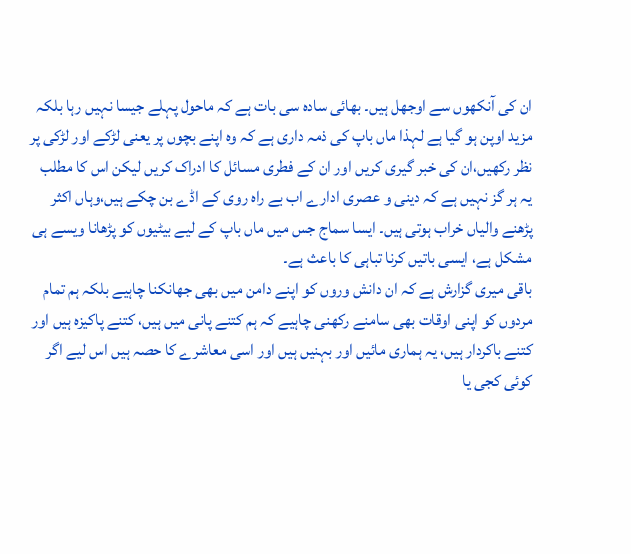ان کی آنکھوں سے اوجھل ہیں۔ بھائی سادہ سی بات ہے کہ ماحول پہلے جیسا نہیں رہا بلکہ مزید اوپن ہو گیا ہے لہذا ماں باپ کی ذمہ داری ہے کہ وہ اپنے بچوں پر یعنی لڑکے اور لڑکی پر نظر رکھیں،ان کی خبر گیری کریں اور ان کے فطری مسائل کا ادراک کریں لیکن اس کا مطلب یہ ہر گز نہیں ہے کہ دینی و عصری ادارے اب بے راہ روی کے اڈے بن چکے ہیں،وہاں اکثر پڑھنے والیاں خراب ہوتی ہیں۔ ایسا سماج جس میں ماں باپ کے لیے بیٹیوں کو پڑھانا ویسے ہی مشکل ہے، ایسی باتیں کرنا تباہی کا باعث ہے۔
باقی میری گزارش ہے کہ ان دانش وروں کو اپنے دامن میں بھی جھانکنا چاہیے بلکہ ہم تمام مردوں کو اپنی اوقات بھی سامنے رکھنی چاہیے کہ ہم کتنے پانی میں ہیں، کتنے پاکیزہ ہیں اور کتنے باکردار ہیں، یہ ہماری مائیں اور بہنیں ہیں اور اسی معاشرے کا حصہ ہیں اس لیے اگر کوئی کجی یا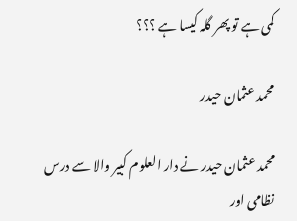کمی ہے تو پھر گلہ کیسا ہے ؟؟؟

محمد عثمان حیدر

محمد عثمان حیدر نے دار العلوم کبیر والا سے درس نظامی اور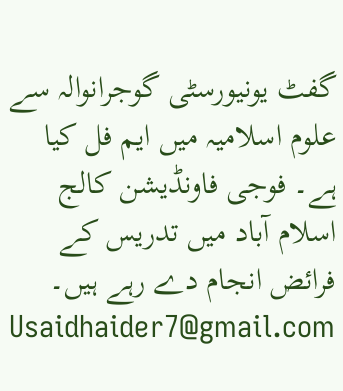گفٹ یونیورسٹی گوجرانوالہ سے علوم اسلامیہ میں ایم فل کیا ہے۔ فوجی فاونڈیشن کالج اسلام آباد میں تدریس کے فرائض انجام دے رہے ہیں۔
Usaidhaider7@gmail.com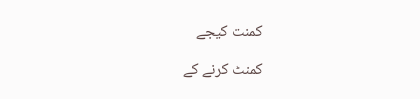کمنت کیجے

کمنٹ کرنے کے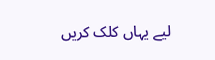لیے یہاں کلک کریں